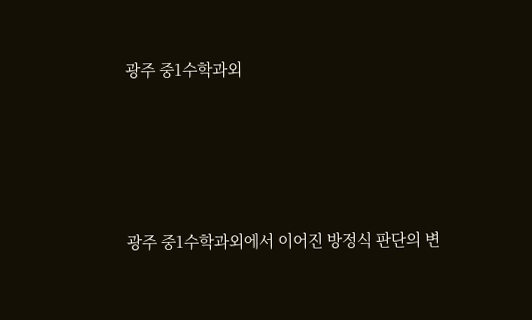광주 중1수학과외







광주 중1수학과외에서 이어진 방정식 판단의 변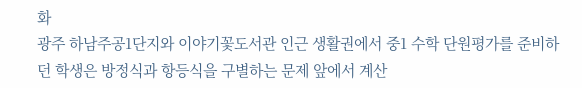화
광주 하남주공1단지와 이야기꽃도서관 인근 생활권에서 중1 수학 단원평가를 준비하던 학생은 방정식과 항등식을 구별하는 문제 앞에서 계산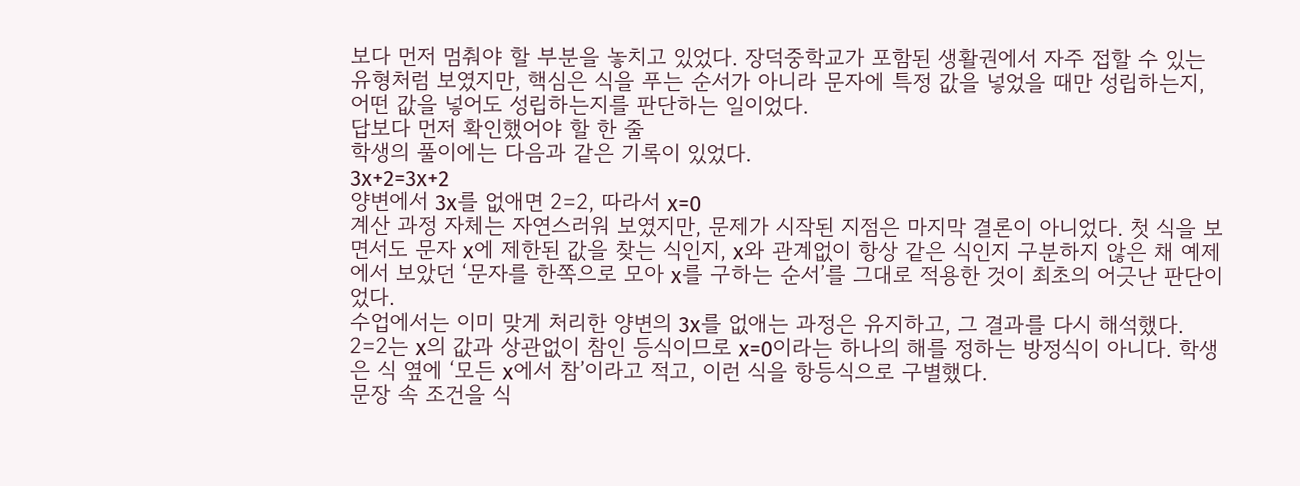보다 먼저 멈춰야 할 부분을 놓치고 있었다. 장덕중학교가 포함된 생활권에서 자주 접할 수 있는 유형처럼 보였지만, 핵심은 식을 푸는 순서가 아니라 문자에 특정 값을 넣었을 때만 성립하는지, 어떤 값을 넣어도 성립하는지를 판단하는 일이었다.
답보다 먼저 확인했어야 할 한 줄
학생의 풀이에는 다음과 같은 기록이 있었다.
3x+2=3x+2
양변에서 3x를 없애면 2=2, 따라서 x=0
계산 과정 자체는 자연스러워 보였지만, 문제가 시작된 지점은 마지막 결론이 아니었다. 첫 식을 보면서도 문자 x에 제한된 값을 찾는 식인지, x와 관계없이 항상 같은 식인지 구분하지 않은 채 예제에서 보았던 ‘문자를 한쪽으로 모아 x를 구하는 순서’를 그대로 적용한 것이 최초의 어긋난 판단이었다.
수업에서는 이미 맞게 처리한 양변의 3x를 없애는 과정은 유지하고, 그 결과를 다시 해석했다. 2=2는 x의 값과 상관없이 참인 등식이므로 x=0이라는 하나의 해를 정하는 방정식이 아니다. 학생은 식 옆에 ‘모든 x에서 참’이라고 적고, 이런 식을 항등식으로 구별했다.
문장 속 조건을 식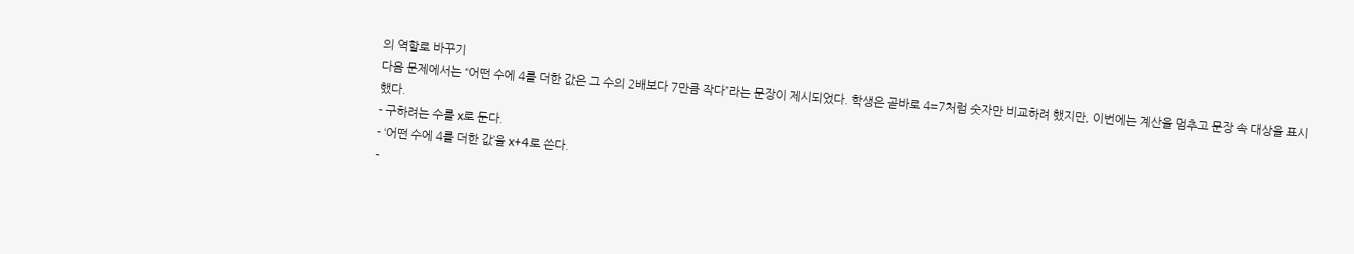의 역할로 바꾸기
다음 문제에서는 “어떤 수에 4를 더한 값은 그 수의 2배보다 7만큼 작다”라는 문장이 제시되었다. 학생은 곧바로 4=7처럼 숫자만 비교하려 했지만, 이번에는 계산을 멈추고 문장 속 대상을 표시했다.
- 구하려는 수를 x로 둔다.
- ‘어떤 수에 4를 더한 값’을 x+4로 쓴다.
-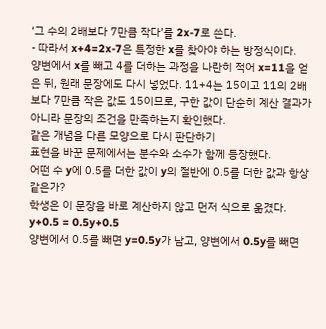‘그 수의 2배보다 7만큼 작다’를 2x-7로 쓴다.
- 따라서 x+4=2x-7은 특정한 x를 찾아야 하는 방정식이다.
양변에서 x를 빼고 4를 더하는 과정을 나란히 적어 x=11을 얻은 뒤, 원래 문장에도 다시 넣었다. 11+4는 15이고 11의 2배보다 7만큼 작은 값도 15이므로, 구한 값이 단순히 계산 결과가 아니라 문장의 조건을 만족하는지 확인했다.
같은 개념을 다른 모양으로 다시 판단하기
표현을 바꾼 문제에서는 분수와 소수가 함께 등장했다.
어떤 수 y에 0.5를 더한 값이 y의 절반에 0.5를 더한 값과 항상 같은가?
학생은 이 문장을 바로 계산하지 않고 먼저 식으로 옮겼다.
y+0.5 = 0.5y+0.5
양변에서 0.5를 빼면 y=0.5y가 남고, 양변에서 0.5y를 빼면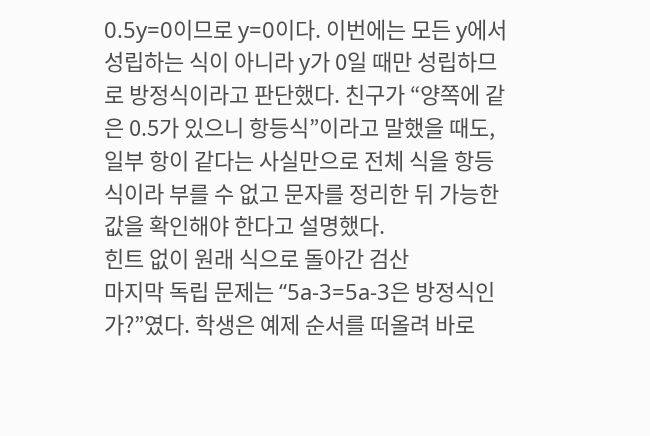0.5y=0이므로 y=0이다. 이번에는 모든 y에서 성립하는 식이 아니라 y가 0일 때만 성립하므로 방정식이라고 판단했다. 친구가 “양쪽에 같은 0.5가 있으니 항등식”이라고 말했을 때도, 일부 항이 같다는 사실만으로 전체 식을 항등식이라 부를 수 없고 문자를 정리한 뒤 가능한 값을 확인해야 한다고 설명했다.
힌트 없이 원래 식으로 돌아간 검산
마지막 독립 문제는 “5a-3=5a-3은 방정식인가?”였다. 학생은 예제 순서를 떠올려 바로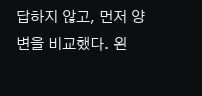답하지 않고, 먼저 양변을 비교했다. 왼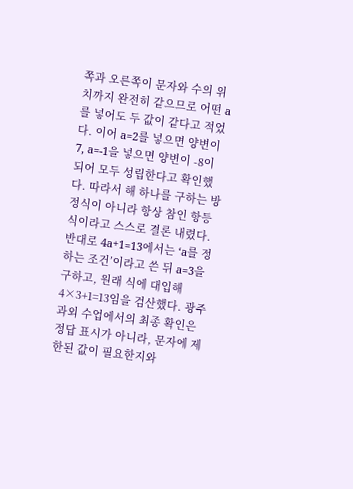쪽과 오른쪽이 문자와 수의 위치까지 완전히 같으므로 어떤 a를 넣어도 두 값이 같다고 적었다. 이어 a=2를 넣으면 양변이 7, a=-1을 넣으면 양변이 -8이 되어 모두 성립한다고 확인했다. 따라서 해 하나를 구하는 방정식이 아니라 항상 참인 항등식이라고 스스로 결론 내렸다.
반대로 4a+1=13에서는 ‘a를 정하는 조건’이라고 쓴 뒤 a=3을 구하고, 원래 식에 대입해 4×3+1=13임을 검산했다. 광주과외 수업에서의 최종 확인은 정답 표시가 아니라, 문자에 제한된 값이 필요한지와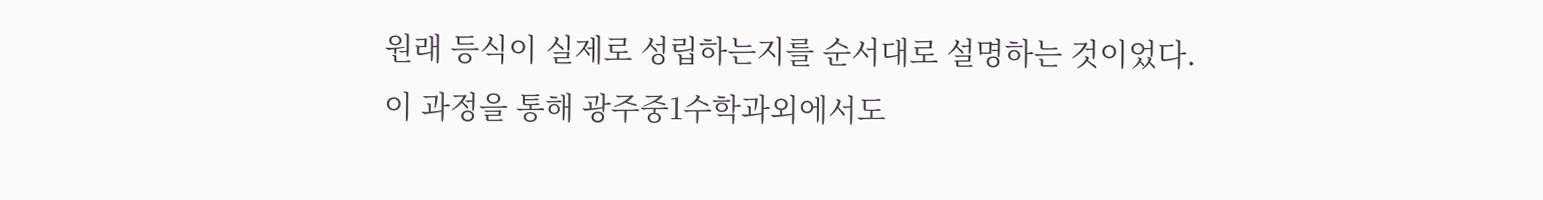원래 등식이 실제로 성립하는지를 순서대로 설명하는 것이었다. 이 과정을 통해 광주중1수학과외에서도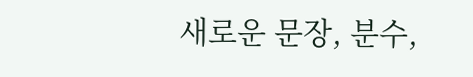새로운 문장, 분수,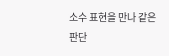소수 표현을 만나 같은 판단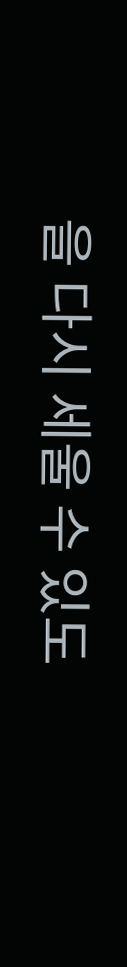을 다시 세울 수 있도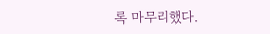록 마무리했다.